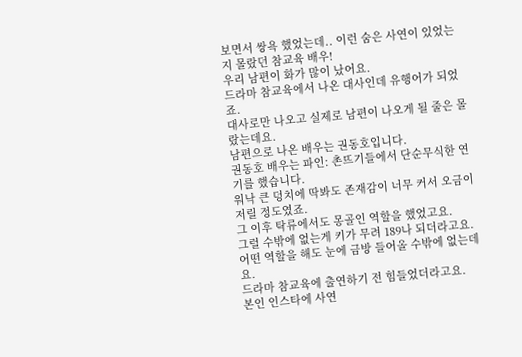보면서 쌍욕 했었는데.. 이런 숨은 사연이 있었는지 몰랐던 참교육 배우!
우리 남편이 화가 많이 났어요.
드라마 참교육에서 나온 대사인데 유행어가 되었죠.
대사로만 나오고 실제로 남편이 나오게 될 줄은 몰랐는데요.
남편으로 나온 배우는 권동호입니다.
권동호 배우는 파인: 촌뜨기들에서 단순무식한 연기를 했습니다.
워낙 큰 덩치에 딱봐도 존재감이 너무 커서 오금이 저릴 정도였죠.
그 이후 탁류에서도 몽골인 역할을 했었고요.
그럴 수밖에 없는게 키가 무려 189나 되더라고요.
어떤 역할을 해도 눈에 금방 들어올 수밖에 없는데요.
드라마 참교육에 출연하기 전 힘들었더라고요.
본인 인스타에 사연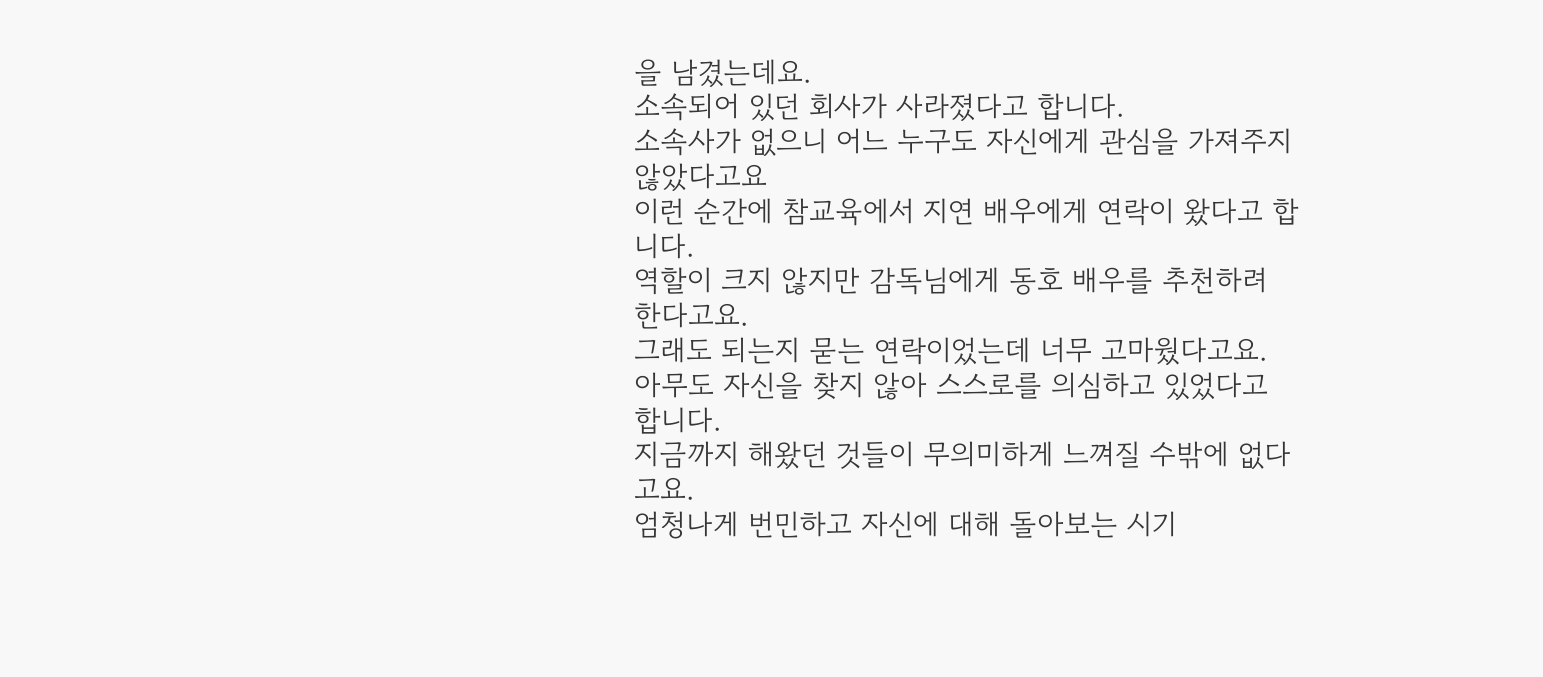을 남겼는데요.
소속되어 있던 회사가 사라졌다고 합니다.
소속사가 없으니 어느 누구도 자신에게 관심을 가져주지 않았다고요
이런 순간에 참교육에서 지연 배우에게 연락이 왔다고 합니다.
역할이 크지 않지만 감독님에게 동호 배우를 추천하려 한다고요.
그래도 되는지 묻는 연락이었는데 너무 고마웠다고요.
아무도 자신을 찾지 않아 스스로를 의심하고 있었다고 합니다.
지금까지 해왔던 것들이 무의미하게 느껴질 수밖에 없다고요.
엄청나게 번민하고 자신에 대해 돌아보는 시기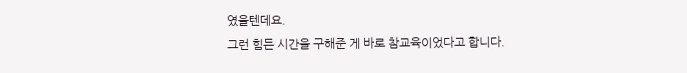였을텐데요.
그런 힘든 시간을 구해준 게 바로 참교육이었다고 합니다.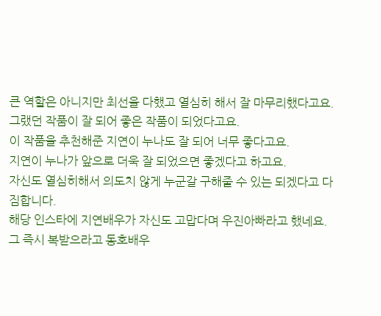큰 역할은 아니지만 최선을 다했고 열심히 해서 잘 마무리했다고요.
그랬던 작품이 잘 되어 좋은 작품이 되었다고요.
이 작품을 추천해준 지연이 누나도 잘 되어 너무 좋다고요.
지연이 누나가 앞으로 더욱 잘 되었으면 좋겠다고 하고요.
자신도 열심히해서 의도치 않게 누군갈 구해줄 수 있는 되겠다고 다짐합니다.
해당 인스타에 지연배우가 자신도 고맙다며 우진아빠라고 했네요.
그 즉시 복받으라고 동호배우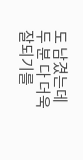도 남겼는데 두 분 다 더욱 잘되기를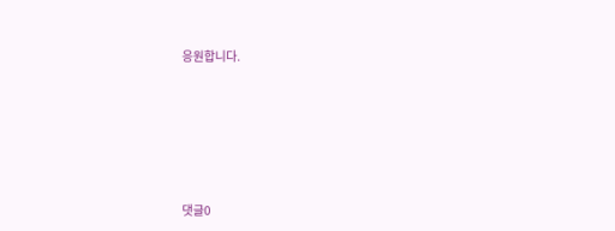응원합니다.










댓글0